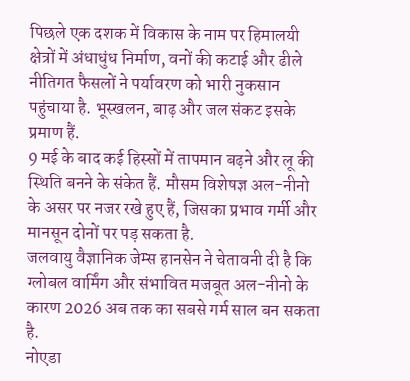पिछले एक दशक में विकास के नाम पर हिमालयी क्षेत्रों में अंधाधुंध निर्माण, वनों की कटाई और ढीले नीतिगत फैसलों ने पर्यावरण को भारी नुकसान पहुंचाया है. भूस्खलन, बाढ़ और जल संकट इसके प्रमाण हैं.
9 मई के बाद कई हिस्सों में तापमान बढ़ने और लू की स्थिति बनने के संकेत हैं. मौसम विशेषज्ञ अल-नीनो के असर पर नजर रखे हुए हैं, जिसका प्रभाव गर्मी और मानसून दोनों पर पड़ सकता है.
जलवायु वैज्ञानिक जेम्स हानसेन ने चेतावनी दी है कि ग्लोबल वार्मिंग और संभावित मजबूत अल-नीनो के कारण 2026 अब तक का सबसे गर्म साल बन सकता है.
नोएडा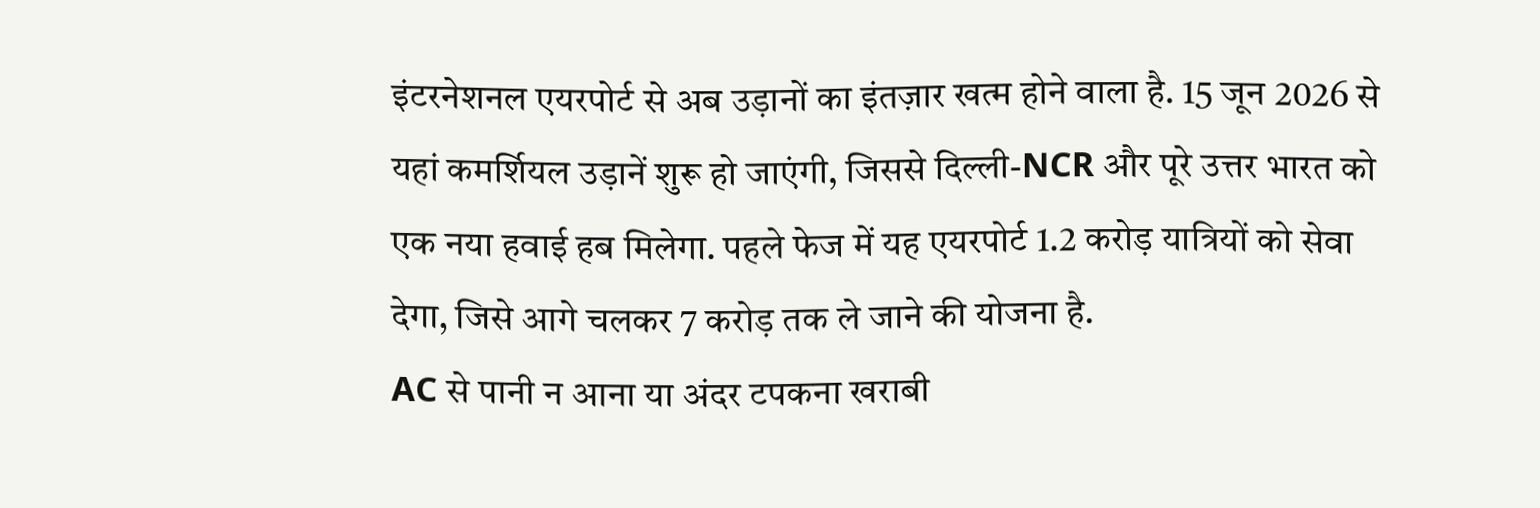इंटरनेशनल एयरपोर्ट से अब उड़ानों का इंतज़ार खत्म होने वाला है. 15 जून 2026 से यहां कमर्शियल उड़ानें शुरू हो जाएंगी, जिससे दिल्ली-NCR और पूरे उत्तर भारत को एक नया हवाई हब मिलेगा. पहले फेज में यह एयरपोर्ट 1.2 करोड़ यात्रियों को सेवा देगा, जिसे आगे चलकर 7 करोड़ तक ले जाने की योजना है.
AC से पानी न आना या अंदर टपकना खराबी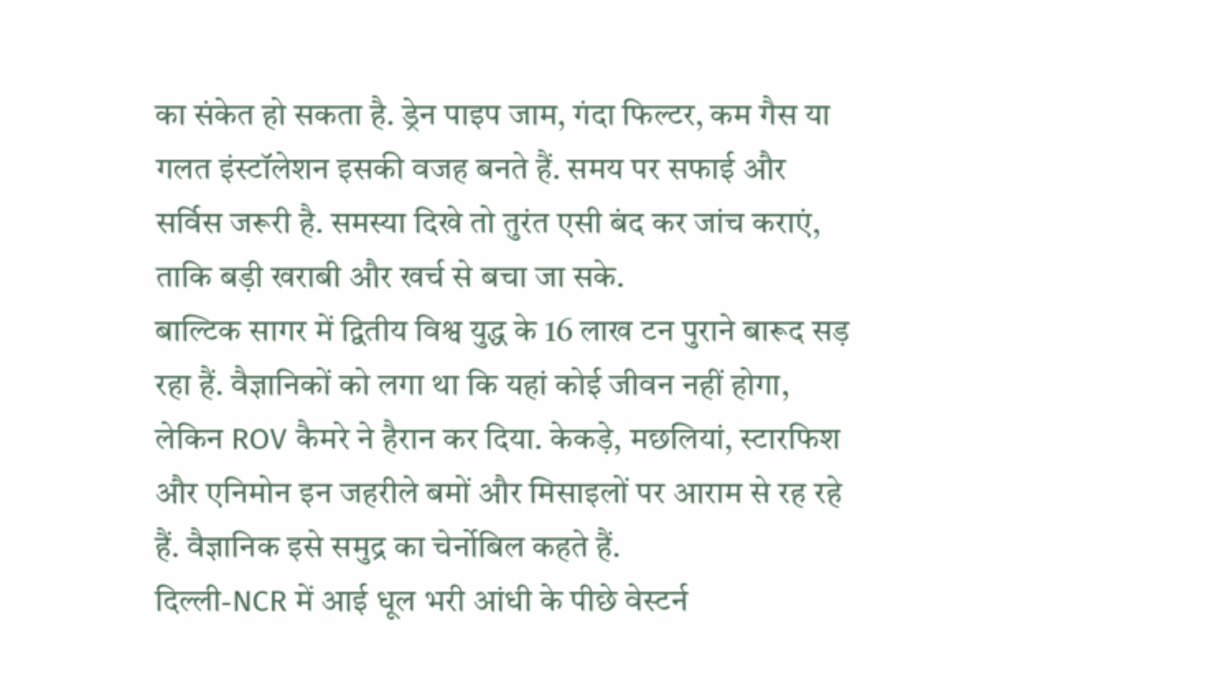का संकेत हो सकता है. ड्रेन पाइप जाम, गंदा फिल्टर, कम गैस या गलत इंस्टॉलेशन इसकी वजह बनते हैं. समय पर सफाई और सर्विस जरूरी है. समस्या दिखे तो तुरंत एसी बंद कर जांच कराएं, ताकि बड़ी खराबी और खर्च से बचा जा सके.
बाल्टिक सागर में द्वितीय विश्व युद्ध के 16 लाख टन पुराने बारूद सड़ रहा हैं. वैज्ञानिकों को लगा था कि यहां कोई जीवन नहीं होगा, लेकिन ROV कैमरे ने हैरान कर दिया. केकड़े, मछलियां, स्टारफिश और एनिमोन इन जहरीले बमों और मिसाइलों पर आराम से रह रहे हैं. वैज्ञानिक इसे समुद्र का चेर्नोबिल कहते हैं.
दिल्ली-NCR में आई धूल भरी आंधी के पीछे वेस्टर्न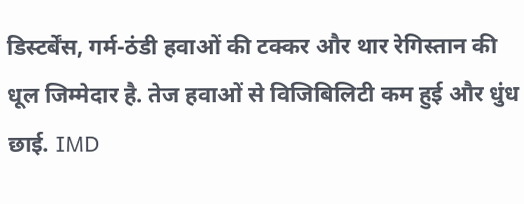डिस्टर्बेंस, गर्म-ठंडी हवाओं की टक्कर और थार रेगिस्तान की धूल जिम्मेदार है. तेज हवाओं से विजिबिलिटी कम हुई और धुंध छाई. IMD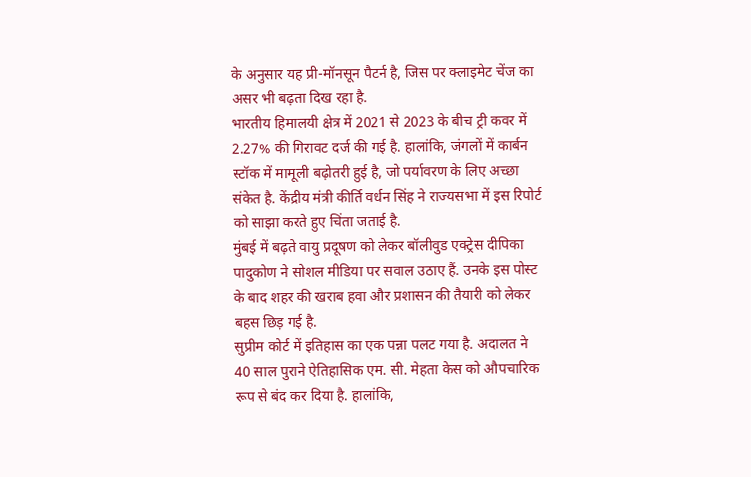के अनुसार यह प्री-मॉनसून पैटर्न है, जिस पर क्लाइमेट चेंज का असर भी बढ़ता दिख रहा है.
भारतीय हिमालयी क्षेत्र में 2021 से 2023 के बीच ट्री कवर में 2.27% की गिरावट दर्ज की गई है. हालांकि, जंगलों में कार्बन स्टॉक में मामूली बढ़ोतरी हुई है, जो पर्यावरण के लिए अच्छा संकेत है. केंद्रीय मंत्री कीर्ति वर्धन सिंह ने राज्यसभा में इस रिपोर्ट को साझा करते हुए चिंता जताई है.
मुंबई में बढ़ते वायु प्रदूषण को लेकर बॉलीवुड एक्ट्रेस दीपिका पादुकोण ने सोशल मीडिया पर सवाल उठाए हैं. उनके इस पोस्ट के बाद शहर की खराब हवा और प्रशासन की तैयारी को लेकर बहस छिड़ गई है.
सुप्रीम कोर्ट में इतिहास का एक पन्ना पलट गया है. अदालत ने 40 साल पुराने ऐतिहासिक एम. सी. मेहता केस को औपचारिक रूप से बंद कर दिया है. हालांकि,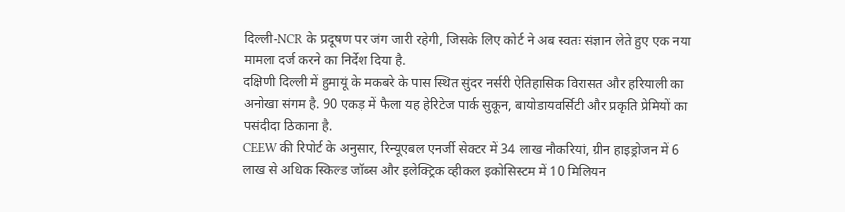दिल्ली-NCR के प्रदूषण पर जंग जारी रहेगी, जिसके लिए कोर्ट ने अब स्वतः संज्ञान लेते हुए एक नया मामला दर्ज करने का निर्देश दिया है.
दक्षिणी दिल्ली में हुमायूं के मकबरे के पास स्थित सुंदर नर्सरी ऐतिहासिक विरासत और हरियाली का अनोखा संगम है. 90 एकड़ में फैला यह हेरिटेज पार्क सुकून, बायोडायवर्सिटी और प्रकृति प्रेमियों का पसंदीदा ठिकाना है.
CEEW की रिपोर्ट के अनुसार, रिन्यूएबल एनर्जी सेक्टर में 34 लाख नौकरियां, ग्रीन हाइड्रोजन में 6 लाख से अधिक स्किल्ड जॉब्स और इलेक्ट्रिक व्हीकल इकोसिस्टम में 10 मिलियन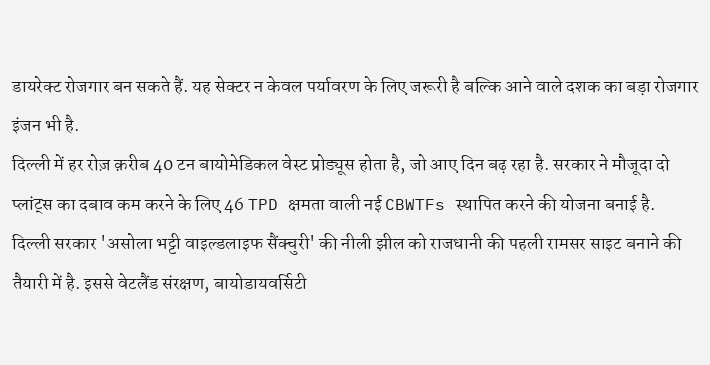डायरेक्ट रोजगार बन सकते हैं. यह सेक्टर न केवल पर्यावरण के लिए जरूरी है बल्कि आने वाले दशक का बड़ा रोजगार इंजन भी है.
दिल्ली में हर रोज़ क़रीब 40 टन बायोमेडिकल वेस्ट प्रोड्यूस होता है, जो आए दिन बढ़ रहा है. सरकार ने मौजूदा दो प्लांट्स का दबाव कम करने के लिए 46 TPD क्षमता वाली नई CBWTFs स्थापित करने की योजना बनाई है.
दिल्ली सरकार 'असोला भट्टी वाइल्डलाइफ सैंक्चुरी' की नीली झील को राजधानी की पहली रामसर साइट बनाने की तैयारी में है. इससे वेटलैंड संरक्षण, बायोडायवर्सिटी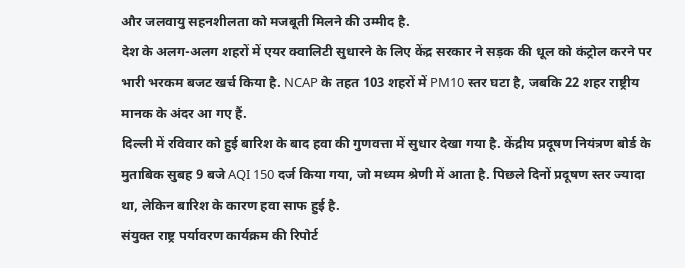और जलवायु सहनशीलता को मजबूती मिलने की उम्मीद है.
देश के अलग-अलग शहरों में एयर क्वालिटी सुधारने के लिए केंद्र सरकार ने सड़क की धूल को कंट्रोल करने पर भारी भरकम बजट खर्च किया है. NCAP के तहत 103 शहरों में PM10 स्तर घटा है, जबकि 22 शहर राष्ट्रीय मानक के अंदर आ गए हैं.
दिल्ली में रविवार को हुई बारिश के बाद हवा की गुणवत्ता में सुधार देखा गया है. केंद्रीय प्रदूषण नियंत्रण बोर्ड के मुताबिक सुबह 9 बजे AQI 150 दर्ज किया गया, जो मध्यम श्रेणी में आता है. पिछले दिनों प्रदूषण स्तर ज्यादा था, लेकिन बारिश के कारण हवा साफ हुई है.
संयुक्त राष्ट्र पर्यावरण कार्यक्रम की रिपोर्ट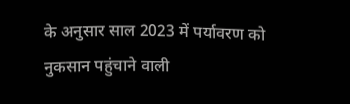के अनुसार साल 2023 में पर्यावरण को नुकसान पहुंचाने वाली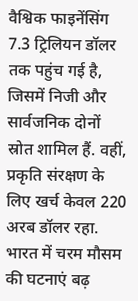वैश्विक फाइनेंसिंग 7.3 ट्रिलियन डॉलर तक पहुंच गई है, जिसमें निजी और सार्वजनिक दोनों स्रोत शामिल हैं. वहीं, प्रकृति संरक्षण के लिए खर्च केवल 220 अरब डॉलर रहा. भारत में चरम मौसम की घटनाएं बढ़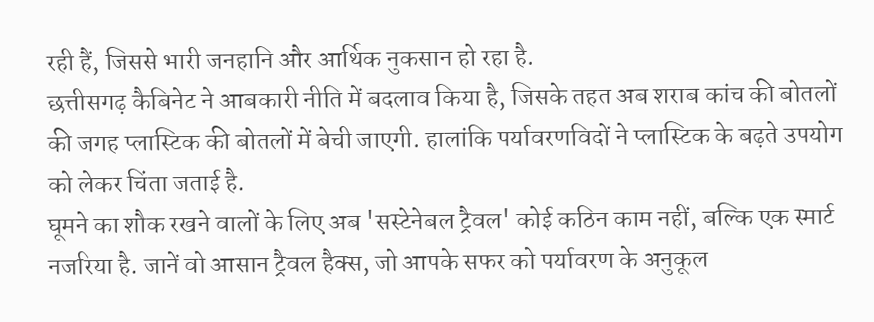रही हैं, जिससे भारी जनहानि और आर्थिक नुकसान हो रहा है.
छत्तीसगढ़ कैबिनेट ने आबकारी नीति में बदलाव किया है, जिसके तहत अब शराब कांच की बोतलों की जगह प्लास्टिक की बोतलों में बेची जाएगी. हालांकि पर्यावरणविदों ने प्लास्टिक के बढ़ते उपयोग को लेकर चिंता जताई है.
घूमने का शौक रखने वालों के लिए अब 'सस्टेनेबल ट्रैवल' कोई कठिन काम नहीं, बल्कि एक स्मार्ट नजरिया है. जानें वो आसान ट्रैवल हैक्स, जो आपके सफर को पर्यावरण के अनुकूल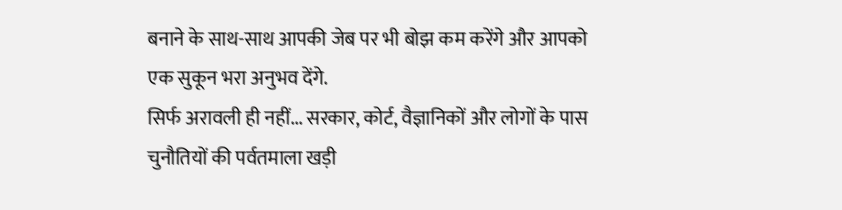बनाने के साथ-साथ आपकी जेब पर भी बोझ कम करेंगे और आपको एक सुकून भरा अनुभव देंगे.
सिर्फ अरावली ही नहीं... सरकार, कोर्ट, वैज्ञानिकों और लोगों के पास चुनौतियों की पर्वतमाला खड़ी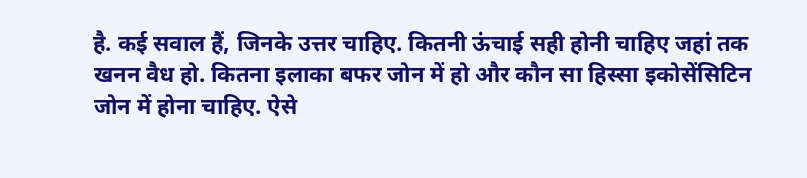है. कई सवाल हैं, जिनके उत्तर चाहिए. कितनी ऊंचाई सही होनी चाहिए जहां तक खनन वैध हो. कितना इलाका बफर जोन में हो और कौन सा हिस्सा इकोसेंसिटिन जोन में होना चाहिए. ऐसे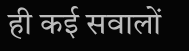ही कई सवालों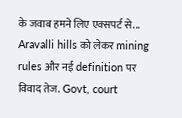के जवाब हमने लिए एक्सपर्ट से...
Aravalli hills को लेकर mining rules और नई definition पर विवाद तेज. Govt, court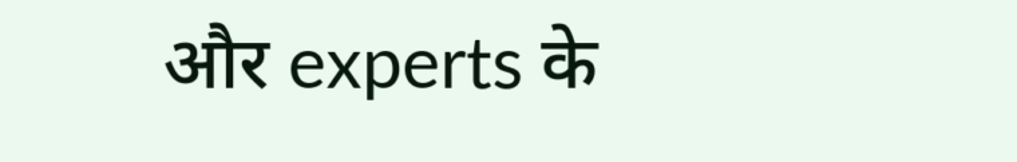और experts के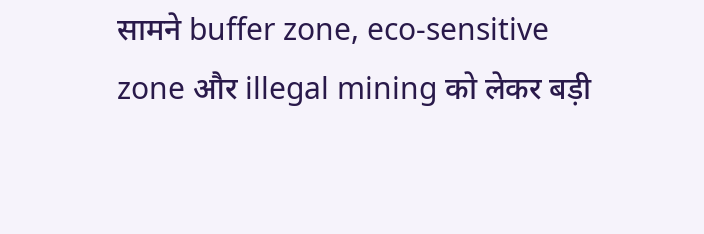सामने buffer zone, eco-sensitive zone और illegal mining को लेकर बड़ी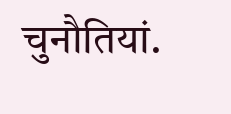चुनौतियां.